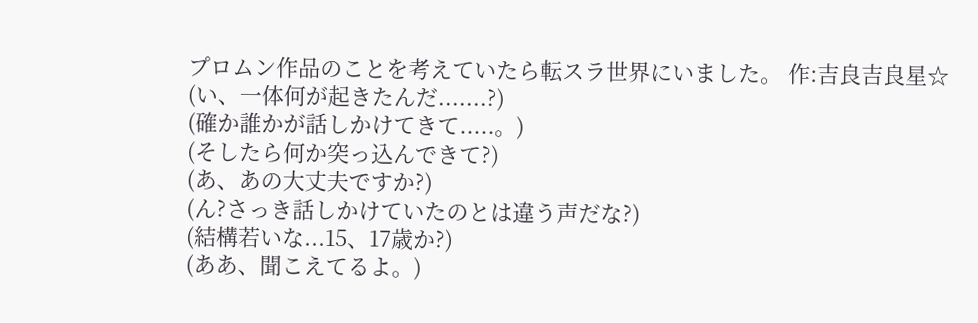プロムン作品のことを考えていたら転スラ世界にいました。 作:吉良吉良星☆
(い、一体何が起きたんだ.......?)
(確か誰かが話しかけてきて.....。)
(そしたら何か突っ込んできて?)
(あ、あの大丈夫ですか?)
(ん?さっき話しかけていたのとは違う声だな?)
(結構若いな...15、17歳か?)
(ああ、聞こえてるよ。)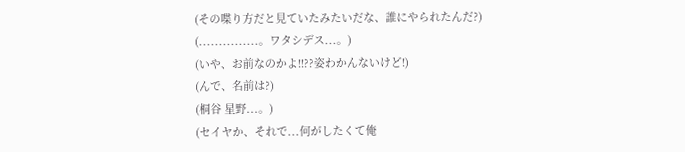(その喋り方だと見ていたみたいだな、誰にやられたんだ?)
(...............。ワタシデス...。)
(いや、お前なのかよ!!??姿わかんないけど!)
(んで、名前は?)
(桐谷 星野...。)
(セイヤか、それで...何がしたくて俺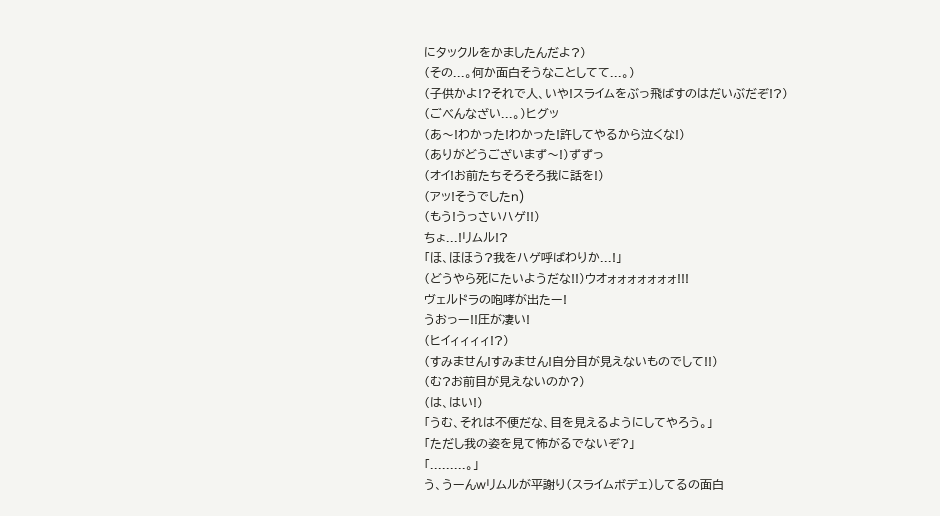にタックルをかましたんだよ?)
(その...。何か面白そうなことしてて...。)
(子供かよ!?それで人、いや!スライムをぶっ飛ばすのはだいぶだぞ!?)
(ごべんなざい...。)ヒグッ
(あ〜!わかった!わかった!許してやるから泣くな!)
(ありがどうございまず〜!)ずずっ
(オイ!お前たちそろそろ我に話を!)
(アッ!そうでしたn)
(もう!うっさいハゲ!!)
ちょ...!リムル!?
「ほ、ほほう?我をハゲ呼ばわりか...!」
(どうやら死にたいようだな!!)ウオォォォォォォォ!!!
ヴェルドラの咆哮が出たー!
うおっー!!圧が凄い!
(ヒイィィィィ!?)
(すみません!すみません!自分目が見えないものでして!!)
(む?お前目が見えないのか?)
(は、はい!)
「うむ、それは不便だな、目を見えるようにしてやろう。」
「ただし我の姿を見て怖がるでないぞ?」
「.........。」
う、うーんwリムルが平謝り(スライムボデェ)してるの面白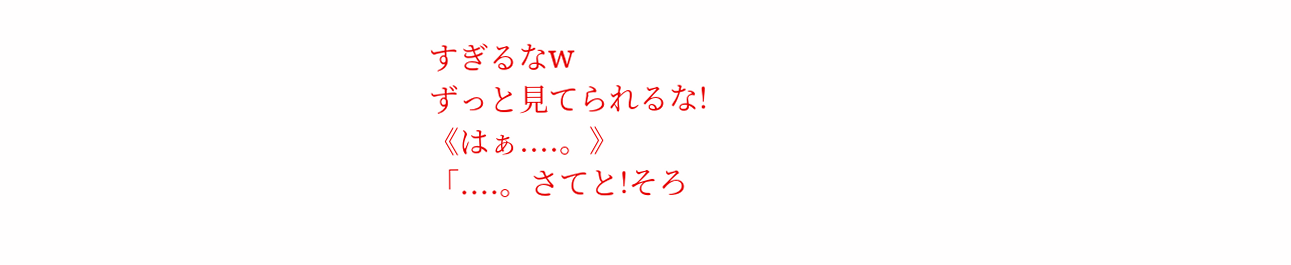すぎるなw
ずっと見てられるな!
《はぁ....。》
「....。さてと!そろ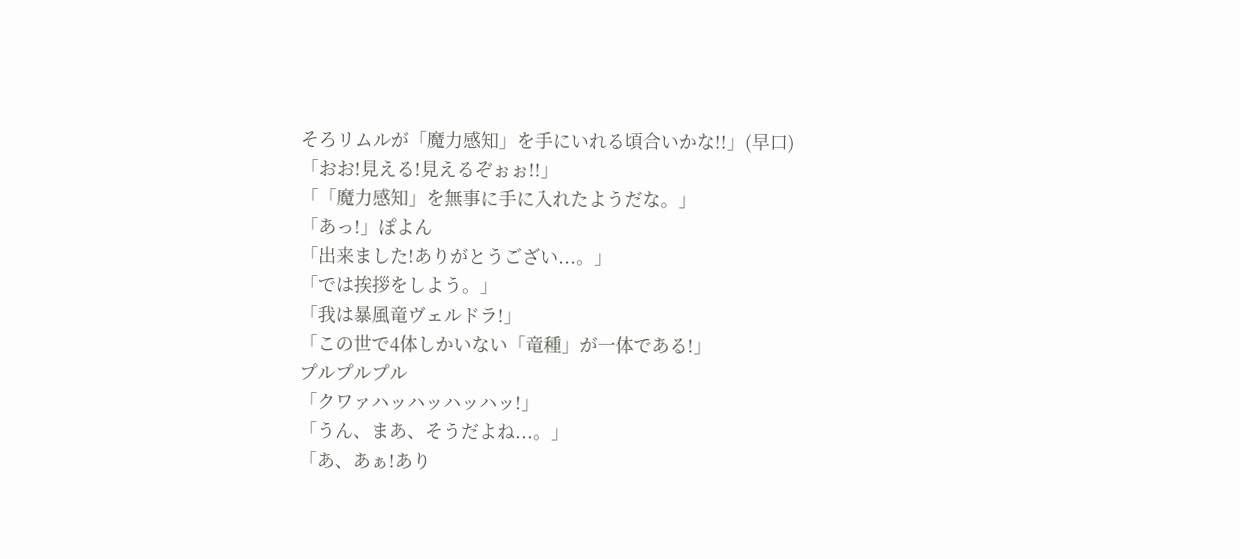そろリムルが「魔力感知」を手にいれる頃合いかな!!」(早口)
「おお!見える!見えるぞぉぉ!!」
「「魔力感知」を無事に手に入れたようだな。」
「あっ!」ぽよん
「出来ました!ありがとうござい...。」
「では挨拶をしよう。」
「我は暴風竜ヴェルドラ!」
「この世で4体しかいない「竜種」が一体である!」
プルプルプル
「クワァハッハッハッハッ!」
「うん、まあ、そうだよね...。」
「あ、あぁ!あり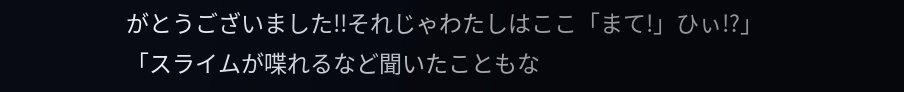がとうございました!!それじゃわたしはここ「まて!」ひぃ!?」
「スライムが喋れるなど聞いたこともな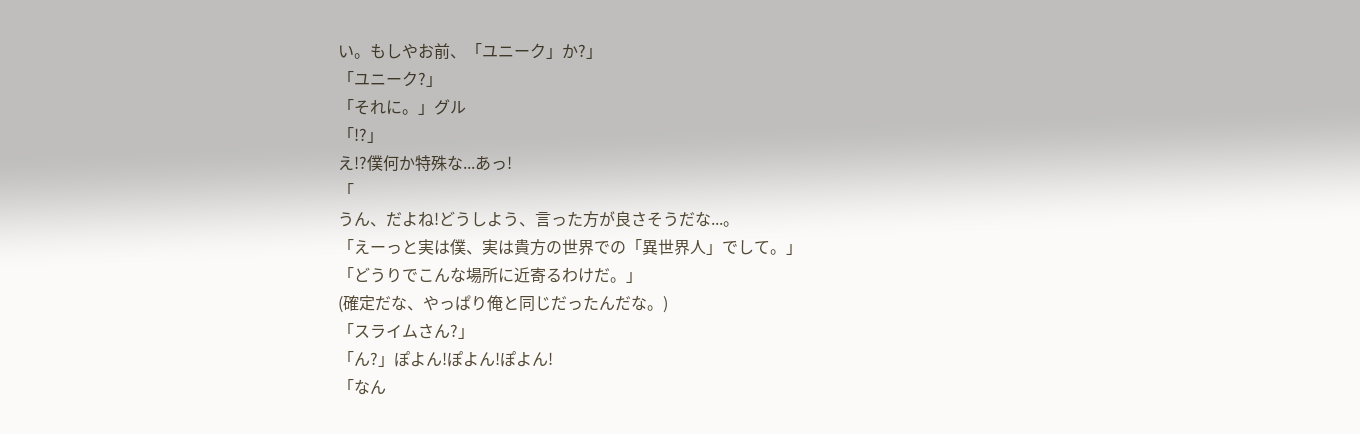い。もしやお前、「ユニーク」か?」
「ユニーク?」
「それに。」グル
「!?」
え!?僕何か特殊な...あっ!
「
うん、だよね!どうしよう、言った方が良さそうだな...。
「えーっと実は僕、実は貴方の世界での「異世界人」でして。」
「どうりでこんな場所に近寄るわけだ。」
(確定だな、やっぱり俺と同じだったんだな。)
「スライムさん?」
「ん?」ぽよん!ぽよん!ぽよん!
「なん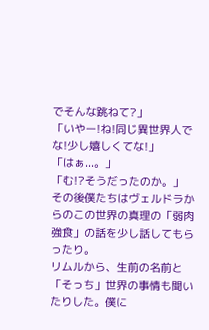でそんな跳ねて?」
「いやー!ね!同じ異世界人でな!少し嬉しくてな!」
「はぁ...。」
「む!?そうだったのか。」
その後僕たちはヴェルドラからのこの世界の真理の「弱肉強食」の話を少し話してもらったり。
リムルから、生前の名前と「そっち」世界の事情も聞いたりした。僕に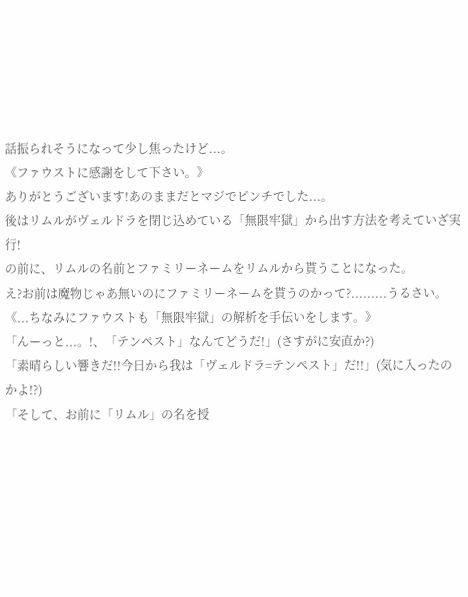話振られそうになって少し焦ったけど...。
《ファウストに感謝をして下さい。》
ありがとうございます!あのままだとマジでピンチでした...。
後はリムルがヴェルドラを閉じ込めている「無限牢獄」から出す方法を考えていざ実行!
の前に、リムルの名前とファミリーネームをリムルから貰うことになった。
え?お前は魔物じゃあ無いのにファミリーネームを貰うのかって?.........うるさい。
《...ちなみにファウストも「無限牢獄」の解析を手伝いをします。》
「んーっと...。!、「テンペスト」なんてどうだ!」(さすがに安直か?)
「素晴らしい響きだ!!今日から我は「ヴェルドラ=テンペスト」だ!!」(気に入ったのかよ!?)
「そして、お前に「リムル」の名を授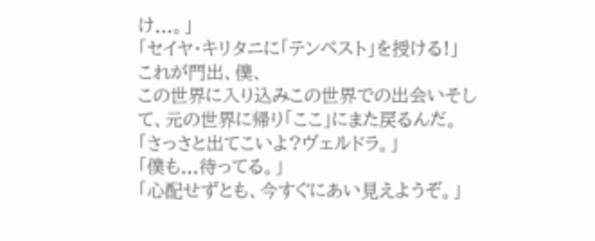け...。」
「セイヤ・キリタニに「テンペスト」を授ける!」
これが門出、僕、
この世界に入り込みこの世界での出会いそして、元の世界に帰り「ここ」にまた戻るんだ。
「さっさと出てこいよ?ヴェルドラ。」
「僕も...待ってる。」
「心配せずとも、今すぐにあい見えようぞ。」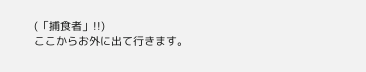(「捕食者」!!)
ここからお外に出て行きます。